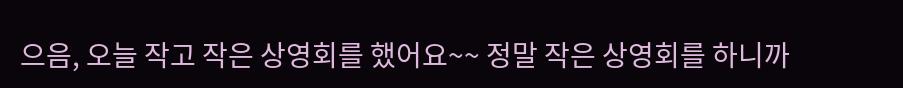으음, 오늘 작고 작은 상영회를 했어요~~ 정말 작은 상영회를 하니까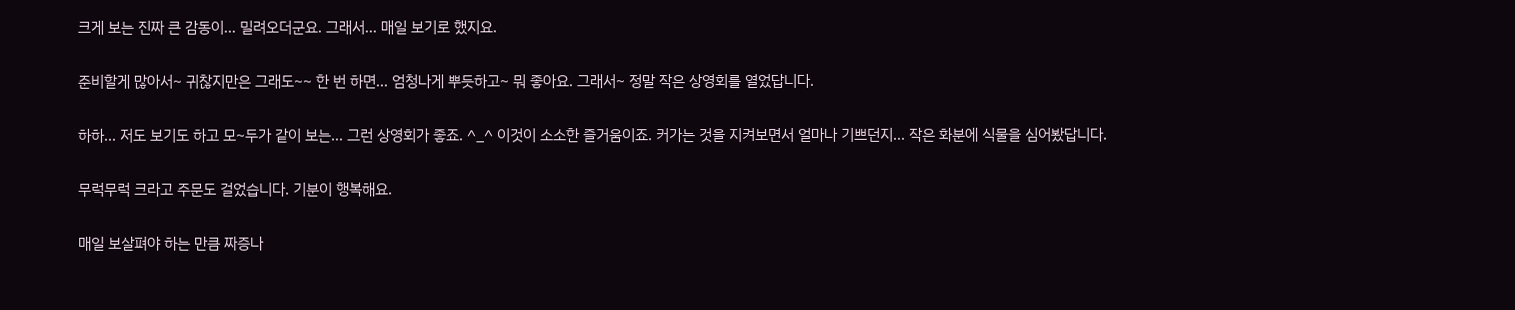크게 보는 진짜 큰 감동이… 밀려오더군요. 그래서… 매일 보기로 했지요.

준비할게 많아서~ 귀찮지만은 그래도~~ 한 번 하면… 엄청나게 뿌듯하고~ 뭐 좋아요. 그래서~ 정말 작은 상영회를 열었답니다.

하하… 저도 보기도 하고 모~두가 같이 보는… 그런 상영회가 좋죠. ^_^ 이것이 소소한 즐거움이죠. 커가는 것을 지켜보면서 얼마나 기쁘던지… 작은 화분에 식물을 심어봤답니다.

무럭무럭 크라고 주문도 걸었습니다. 기분이 행복해요.

매일 보살펴야 하는 만큼 짜증나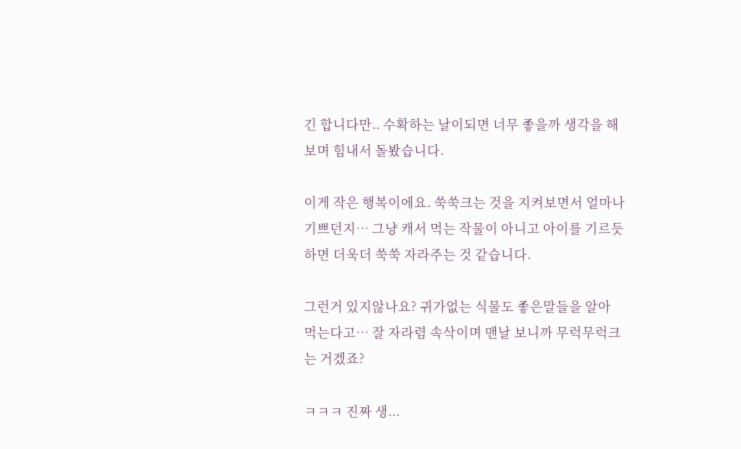긴 합니다만.. 수확하는 날이되면 너무 좋을까 생각을 해보며 힘내서 돌봤습니다.

이게 작은 행복이에요. 쑥쑥크는 것을 지켜보면서 얼마나 기쁘던지… 그냥 캐서 먹는 작물이 아니고 아이를 기르듯 하면 더욱더 쑥쑥 자라주는 것 같습니다.

그런거 있지않나요? 귀가없는 식물도 좋은말들을 알아 먹는다고… 잘 자라렴 속삭이며 맨날 보니까 무럭무럭크는 거겠죠?

ㅋㅋㅋ 진짜 생...